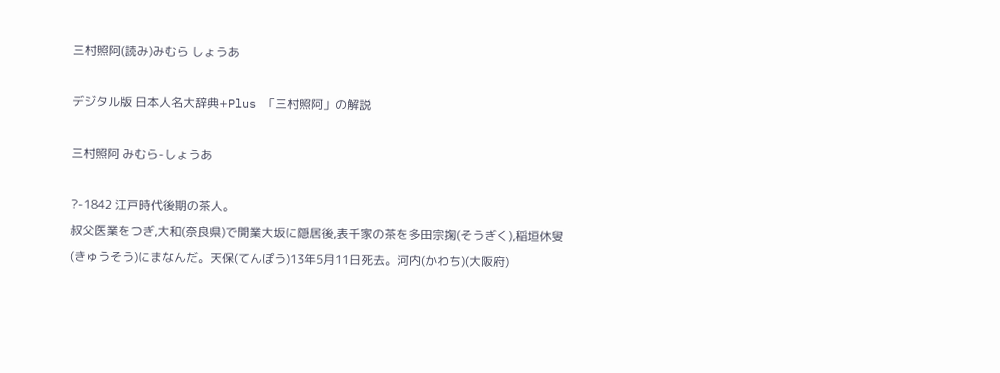三村照阿(読み)みむら しょうあ

デジタル版 日本人名大辞典+Plus 「三村照阿」の解説

三村照阿 みむら-しょうあ

?-1842 江戸時代後期の茶人。
叔父医業をつぎ,大和(奈良県)で開業大坂に隠居後,表千家の茶を多田宗掬(そうぎく),稲垣休叟(きゅうそう)にまなんだ。天保(てんぽう)13年5月11日死去。河内(かわち)(大阪府)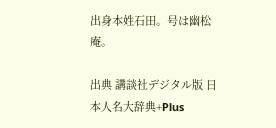出身本姓石田。号は幽松庵。

出典 講談社デジタル版 日本人名大辞典+Plus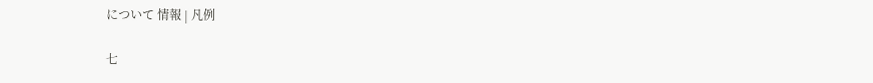について 情報 | 凡例

七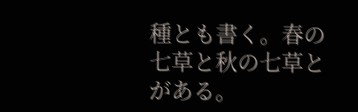種とも書く。春の七草と秋の七草とがある。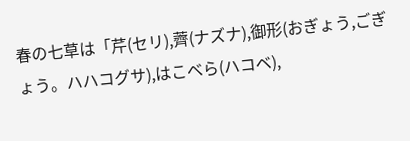春の七草は「芹(セリ),薺(ナズナ),御形(おぎょう,ごぎょう。ハハコグサ),はこべら(ハコベ),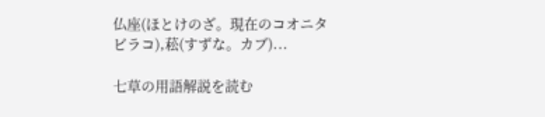仏座(ほとけのざ。現在のコオニタビラコ),菘(すずな。カブ)...

七草の用語解説を読む